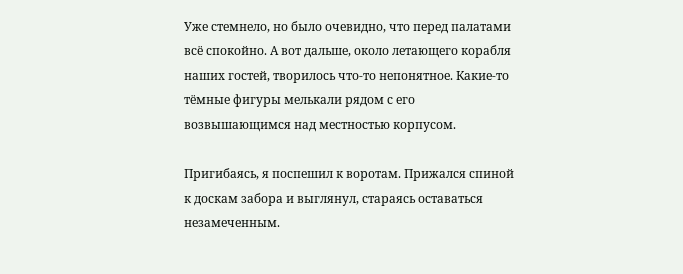Уже стемнело, но было очевидно, что перед палатами всё спокойно. А вот дальше, около летающего корабля наших гостей, творилось что-то непонятное. Какие-то тёмные фигуры мелькали рядом с его возвышающимся над местностью корпусом.

Пригибаясь, я поспешил к воротам. Прижался спиной к доскам забора и выглянул, стараясь оставаться незамеченным.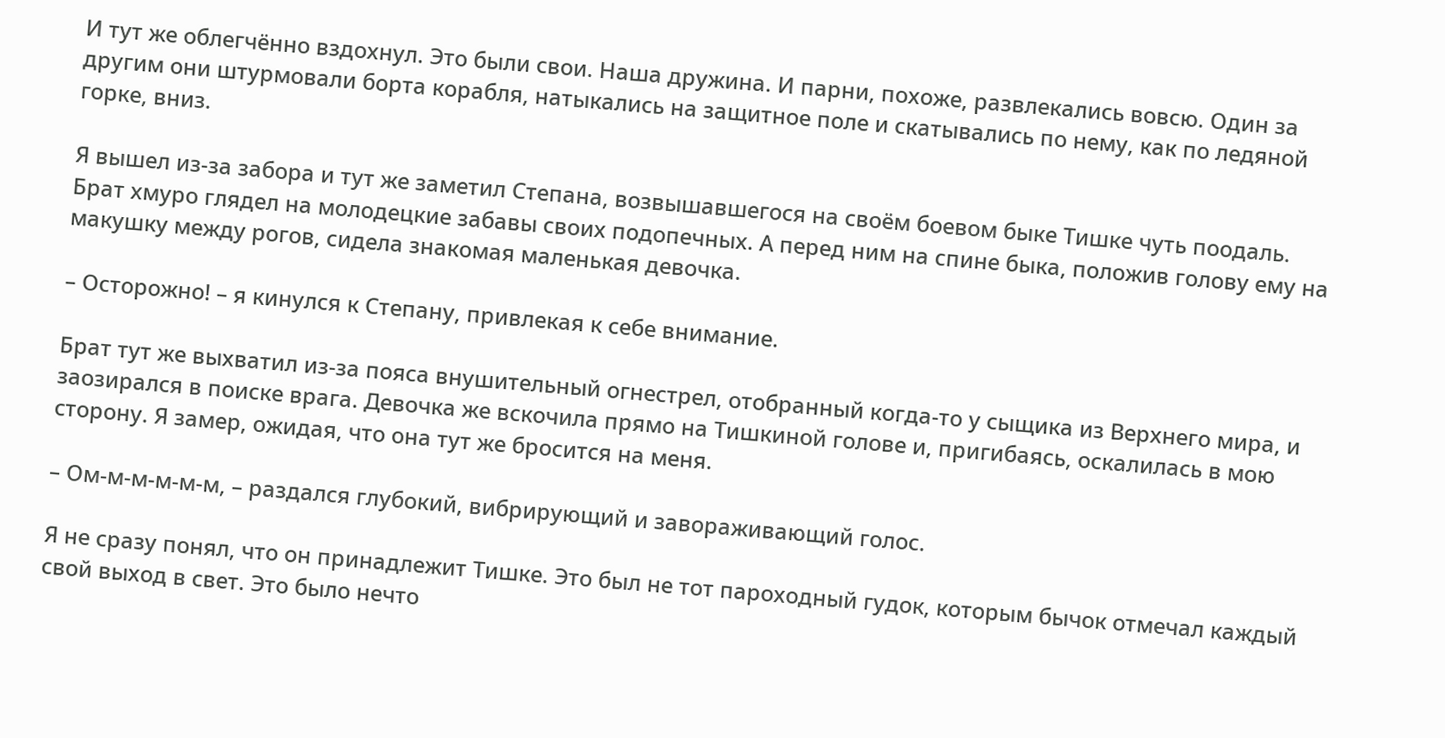И тут же облегчённо вздохнул. Это были свои. Наша дружина. И парни, похоже, развлекались вовсю. Один за другим они штурмовали борта корабля, натыкались на защитное поле и скатывались по нему, как по ледяной горке, вниз.

Я вышел из-за забора и тут же заметил Степана, возвышавшегося на своём боевом быке Тишке чуть поодаль. Брат хмуро глядел на молодецкие забавы своих подопечных. А перед ним на спине быка, положив голову ему на макушку между рогов, сидела знакомая маленькая девочка.

– Осторожно! – я кинулся к Степану, привлекая к себе внимание.

Брат тут же выхватил из-за пояса внушительный огнестрел, отобранный когда-то у сыщика из Верхнего мира, и заозирался в поиске врага. Девочка же вскочила прямо на Тишкиной голове и, пригибаясь, оскалилась в мою сторону. Я замер, ожидая, что она тут же бросится на меня.

– Ом-м-м-м-м-м, – раздался глубокий, вибрирующий и завораживающий голос.

Я не сразу понял, что он принадлежит Тишке. Это был не тот пароходный гудок, которым бычок отмечал каждый свой выход в свет. Это было нечто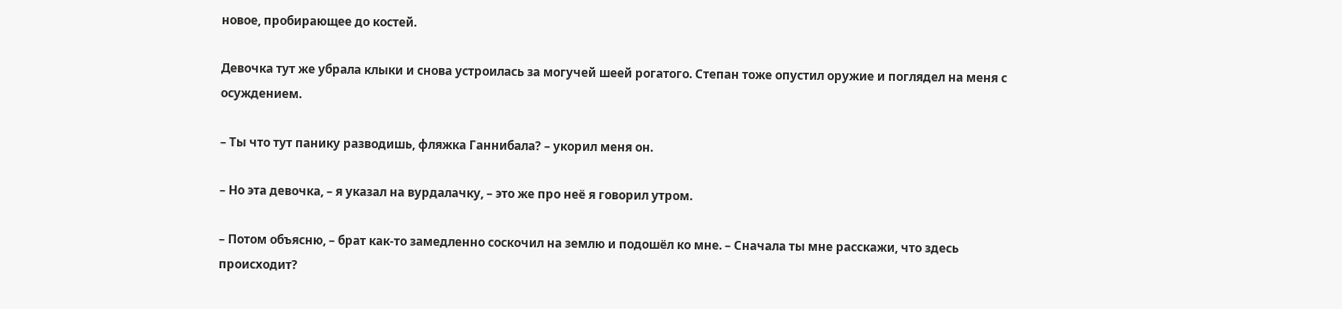новое, пробирающее до костей.

Девочка тут же убрала клыки и снова устроилась за могучей шеей рогатого. Степан тоже опустил оружие и поглядел на меня с осуждением.

– Ты что тут панику разводишь, фляжка Ганнибала? – укорил меня он.

– Но эта девочка, – я указал на вурдалачку, – это же про неё я говорил утром.

– Потом объясню, – брат как-то замедленно соскочил на землю и подошёл ко мне. – Сначала ты мне расскажи, что здесь происходит?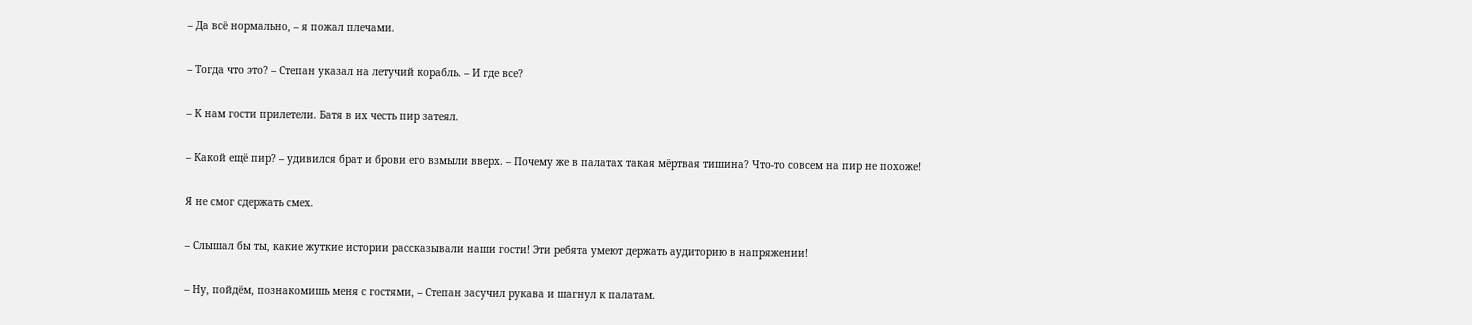– Да всё нормально, – я пожал плечами.

– Тогда что это? – Степан указал на летучий корабль. – И где все?

– К нам гости прилетели. Батя в их честь пир затеял.

– Какой ещё пир? – удивился брат и брови его взмыли вверх. – Почему же в палатах такая мёртвая тишина? Что-то совсем на пир не похоже!

Я не смог сдержать смех.

– Слышал бы ты, какие жуткие истории рассказывали наши гости! Эти ребята умеют держать аудиторию в напряжении!

– Ну, пойдём, познакомишь меня с гостями, – Степан засучил рукава и шагнул к палатам.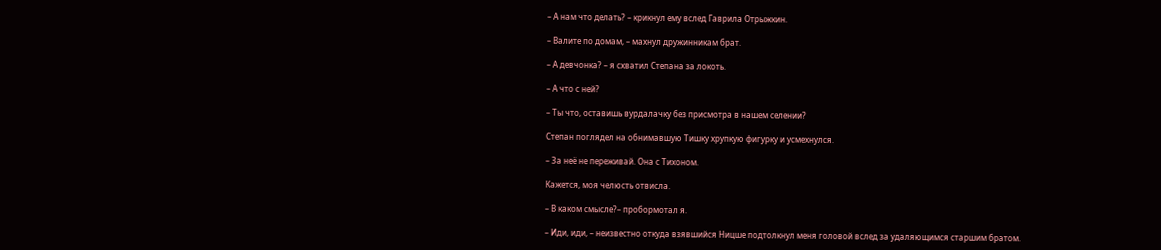– А нам что делать? – крикнул ему вслед Гаврила Отрыжкин.

– Валите по домам, – махнул дружинникам брат.

– А девчонка? – я схватил Степана за локоть.

– А что с ней?

– Ты что, оставишь вурдалачку без присмотра в нашем селении?

Степан поглядел на обнимавшую Тишку хрупкую фигурку и усмехнулся.

– За неё не переживай. Она с Тихоном.

Кажется, моя челюсть отвисла.

– В каком смысле?– пробормотал я.

– Иди, иди, – неизвестно откуда взявшийся Ницше подтолкнул меня головой вслед за удаляющимся старшим братом.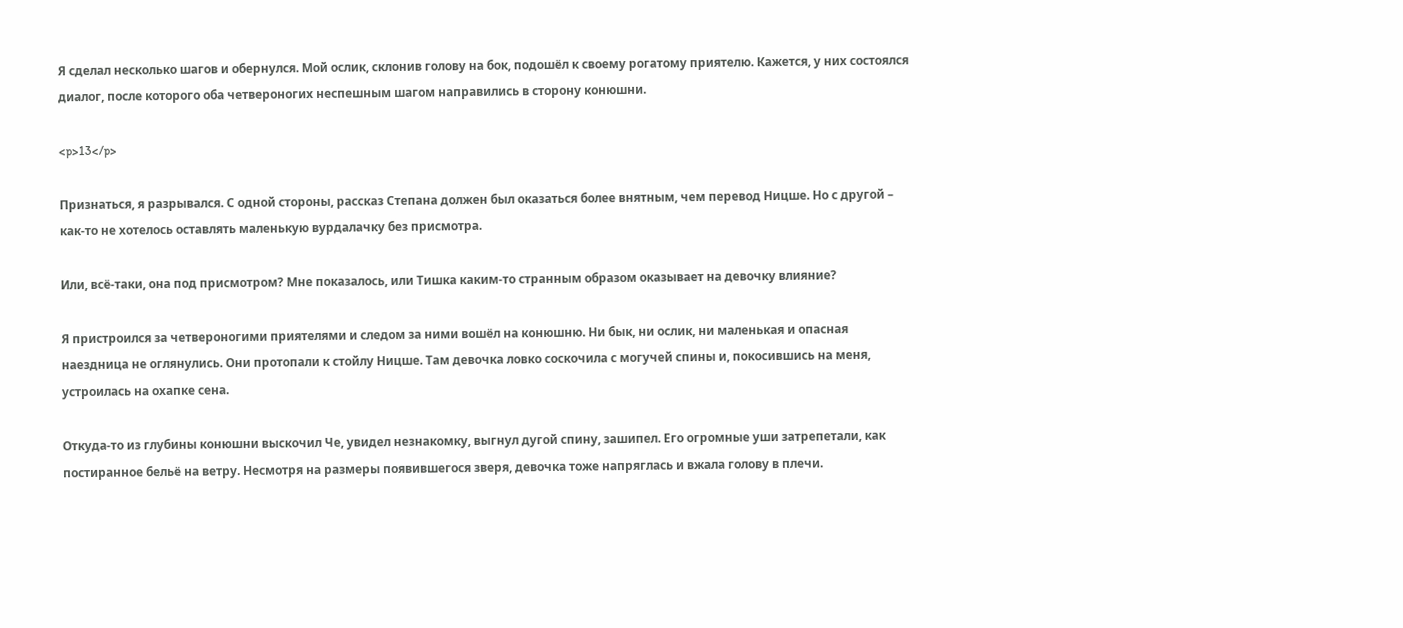Я сделал несколько шагов и обернулся. Мой ослик, склонив голову на бок, подошёл к своему рогатому приятелю. Кажется, у них состоялся диалог, после которого оба четвероногих неспешным шагом направились в сторону конюшни.

<p>13</p>

Признаться, я разрывался. С одной стороны, рассказ Степана должен был оказаться более внятным, чем перевод Ницше. Но с другой – как-то не хотелось оставлять маленькую вурдалачку без присмотра.

Или, всё-таки, она под присмотром? Мне показалось, или Тишка каким-то странным образом оказывает на девочку влияние?

Я пристроился за четвероногими приятелями и следом за ними вошёл на конюшню. Ни бык, ни ослик, ни маленькая и опасная наездница не оглянулись. Они протопали к стойлу Ницше. Там девочка ловко соскочила с могучей спины и, покосившись на меня, устроилась на охапке сена.

Откуда-то из глубины конюшни выскочил Че, увидел незнакомку, выгнул дугой спину, зашипел. Его огромные уши затрепетали, как постиранное бельё на ветру. Несмотря на размеры появившегося зверя, девочка тоже напряглась и вжала голову в плечи.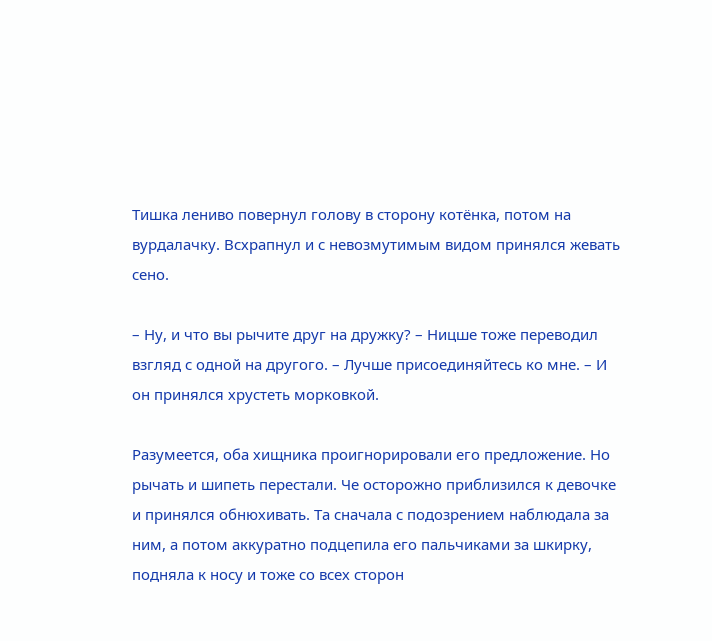Тишка лениво повернул голову в сторону котёнка, потом на вурдалачку. Всхрапнул и с невозмутимым видом принялся жевать сено.

– Ну, и что вы рычите друг на дружку? – Ницше тоже переводил взгляд с одной на другого. – Лучше присоединяйтесь ко мне. – И он принялся хрустеть морковкой.

Разумеется, оба хищника проигнорировали его предложение. Но рычать и шипеть перестали. Че осторожно приблизился к девочке и принялся обнюхивать. Та сначала с подозрением наблюдала за ним, а потом аккуратно подцепила его пальчиками за шкирку, подняла к носу и тоже со всех сторон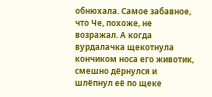обнюхала. Самое забавное, что Че, похоже, не возражал. А когда вурдалачка щекотнула кончиком носа его животик, смешно дёрнулся и шлёпнул её по щеке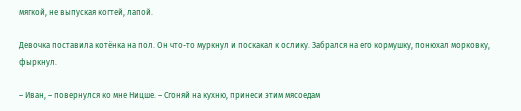мягкой, не выпуская когтей, лапой.

Девочка поставила котёнка на пол. Он что-то муркнул и поскакал к ослику. Забрался на его кормушку, понюхал морковку, фыркнул.

– Иван, – повернулся ко мне Ницше. – Сгоняй на кухню, принеси этим мясоедам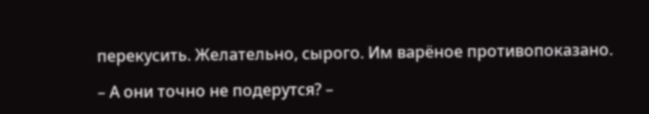перекусить. Желательно, сырого. Им варёное противопоказано.

– А они точно не подерутся? –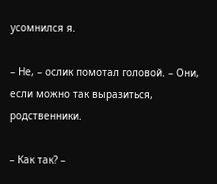усомнился я.

– Не, – ослик помотал головой. – Они, если можно так выразиться, родственники.

– Как так? –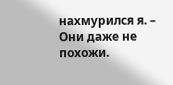нахмурился я. – Они даже не похожи.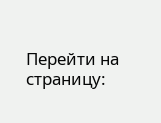Перейти на страницу: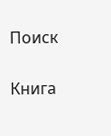Поиск

Книга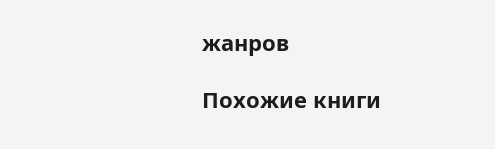жанров

Похожие книги